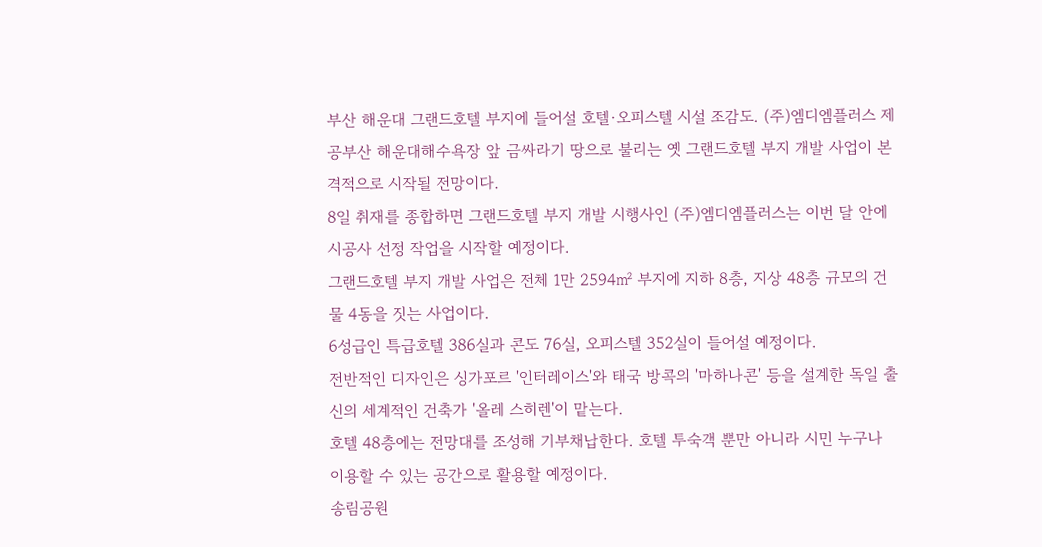부산 해운대 그랜드호텔 부지에 들어설 호텔·오피스텔 시설 조감도. (주)엠디엠플러스 제공부산 해운대해수욕장 앞 금싸라기 땅으로 불리는 옛 그랜드호텔 부지 개발 사업이 본격적으로 시작될 전망이다.
8일 취재를 종합하면 그랜드호텔 부지 개발 시행사인 (주)엠디엠플러스는 이번 달 안에 시공사 선정 작업을 시작할 예정이다.
그랜드호텔 부지 개발 사업은 전체 1만 2594㎡ 부지에 지하 8층, 지상 48층 규모의 건물 4동을 짓는 사업이다.
6성급인 특급호텔 386실과 콘도 76실, 오피스텔 352실이 들어설 예정이다.
전반적인 디자인은 싱가포르 '인터레이스'와 태국 방콕의 '마하나콘' 등을 설계한 독일 출신의 세계적인 건축가 '올레 스히렌'이 맡는다.
호텔 48층에는 전망대를 조성해 기부채납한다. 호텔 투숙객 뿐만 아니라 시민 누구나 이용할 수 있는 공간으로 활용할 예정이다.
송림공원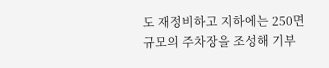도 재정비하고 지하에는 250면 규모의 주차장을 조성해 기부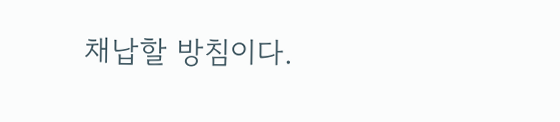채납할 방침이다.